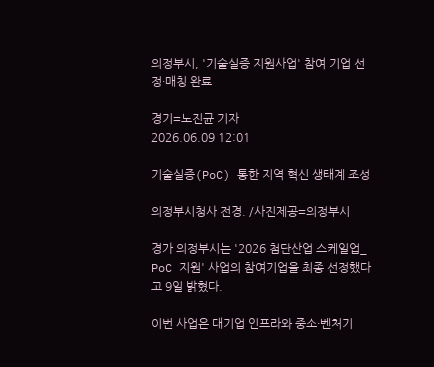의정부시, '기술실증 지원사업' 참여 기업 선정·매칭 완료

경기=노진균 기자
2026.06.09 12:01

기술실증(PoC) 통한 지역 혁신 생태계 조성

의정부시청사 전경. /사진제공=의정부시

경가 의정부시는 '2026 첨단산업 스케일업_ PoC 지원' 사업의 참여기업을 최종 선정했다고 9일 밝혔다.

이번 사업은 대기업 인프라와 중소·벤처기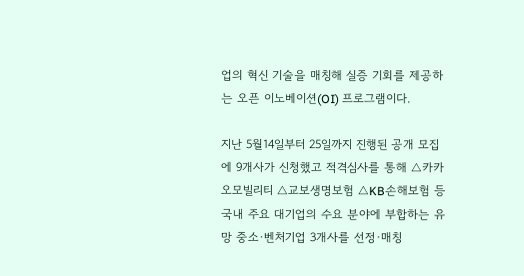업의 혁신 기술을 매칭해 실증 기회를 제공하는 오픈 이노베이션(OI) 프로그램이다.

지난 5월14일부터 25일까지 진행된 공개 모집에 9개사가 신청했고 적격심사를 통해 △카카오모빌리티 △교보생명보험 △KB손해보험 등 국내 주요 대기업의 수요 분야에 부합하는 유망 중소·벤처기업 3개사를 선정·매칭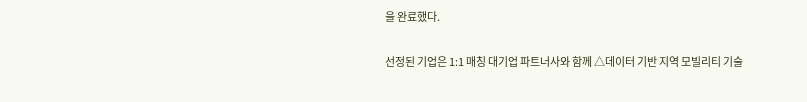을 완료했다.

선정된 기업은 1:1 매칭 대기업 파트너사와 함께 △데이터 기반 지역 모빌리티 기술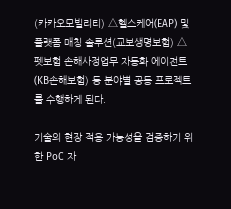(카카오모빌리티) △헬스케어(EAP) 및 플랫폼 매칭 솔루션(교보생명보험) △펫보험 손해사정업무 자동화 에이전트(KB손해보험) 등 분야별 공동 프로젝트를 수행하게 된다.

기술의 현장 적용 가능성을 검증하기 위한 PoC 자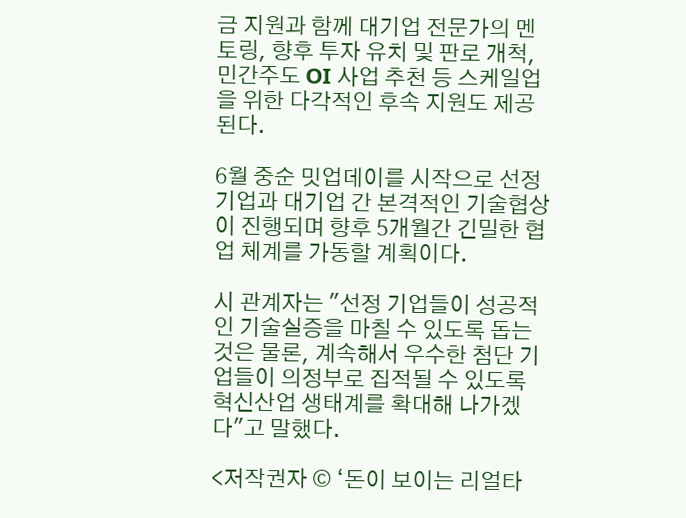금 지원과 함께 대기업 전문가의 멘토링, 향후 투자 유치 및 판로 개척, 민간주도 OI 사업 추천 등 스케일업을 위한 다각적인 후속 지원도 제공된다.

6월 중순 밋업데이를 시작으로 선정기업과 대기업 간 본격적인 기술협상이 진행되며 향후 5개월간 긴밀한 협업 체계를 가동할 계획이다.

시 관계자는 "선정 기업들이 성공적인 기술실증을 마칠 수 있도록 돕는 것은 물론, 계속해서 우수한 첨단 기업들이 의정부로 집적될 수 있도록 혁신산업 생태계를 확대해 나가겠다"고 말했다.

<저작권자 © ‘돈이 보이는 리얼타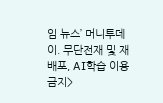임 뉴스’ 머니투데이. 무단전재 및 재배포, AI학습 이용 금지>